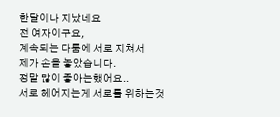한달이나 지났네요
전 여자이구요,
계속되는 다툼에 서로 지쳐서
제가 손을 놓았습니다.
정말 많이 좋아는했어요..
서로 헤어지는게 서로를 위하는것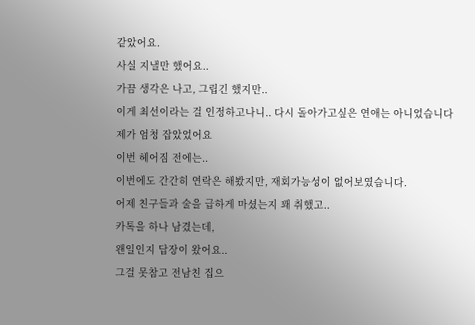같았어요.
사실 지낼만 했어요..
가끔 생각은 나고, 그립긴 했지만..
이게 최선이라는 걸 인정하고나니.. 다시 돌아가고싶은 연애는 아니었습니다
제가 엄청 잡았었어요
이번 헤어짐 전에는..
이번에도 간간히 연락은 해봤지만, 재회가능성이 없어보였습니다.
어제 친구들과 술을 급하게 마셨는지 꽤 취했고..
카톡을 하나 남겼는데,
왠일인지 답장이 왔어요..
그걸 못참고 전남친 집으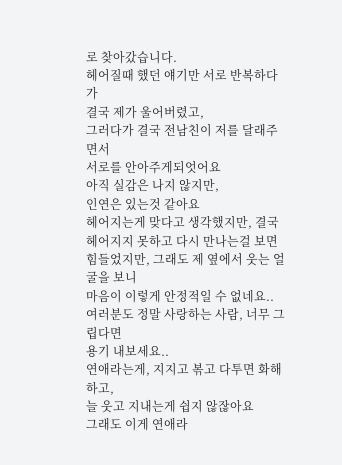로 찾아갔습니다.
헤어질때 했던 얘기만 서로 반복하다가
결국 제가 울어버렸고,
그러다가 결국 전남친이 저를 달래주면서
서로를 안아주게되엇어요
아직 실감은 나지 않지만,
인연은 있는것 같아요
헤어지는게 맞다고 생각했지만, 결국 헤어지지 못하고 다시 만나는걸 보면
힘들었지만, 그래도 제 옆에서 웃는 얼굴을 보니
마음이 이렇게 안정적일 수 없네요..
여러분도 정말 사랑하는 사람, 너무 그립다면
용기 내보세요..
연애라는게, 지지고 볶고 다투면 화해하고,
늘 웃고 지내는게 쉽지 않잖아요
그래도 이게 연애라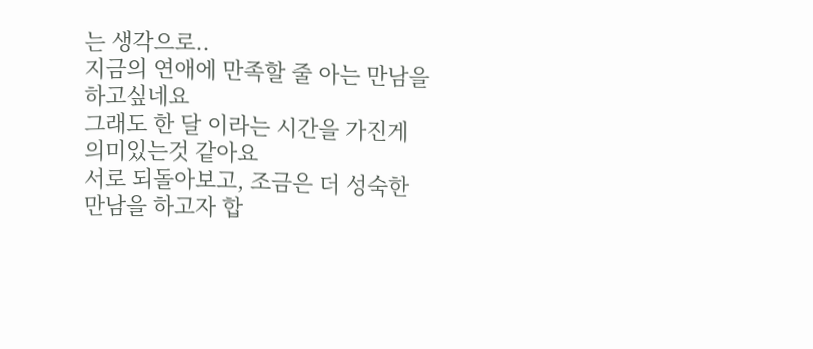는 생각으로..
지금의 연애에 만족할 줄 아는 만남을 하고싶네요
그래도 한 달 이라는 시간을 가진게 의미있는것 같아요
서로 되돌아보고, 조금은 더 성숙한 만남을 하고자 합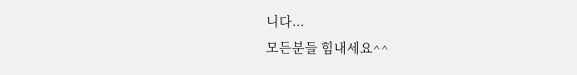니다...
모든분들 힘내세요^^